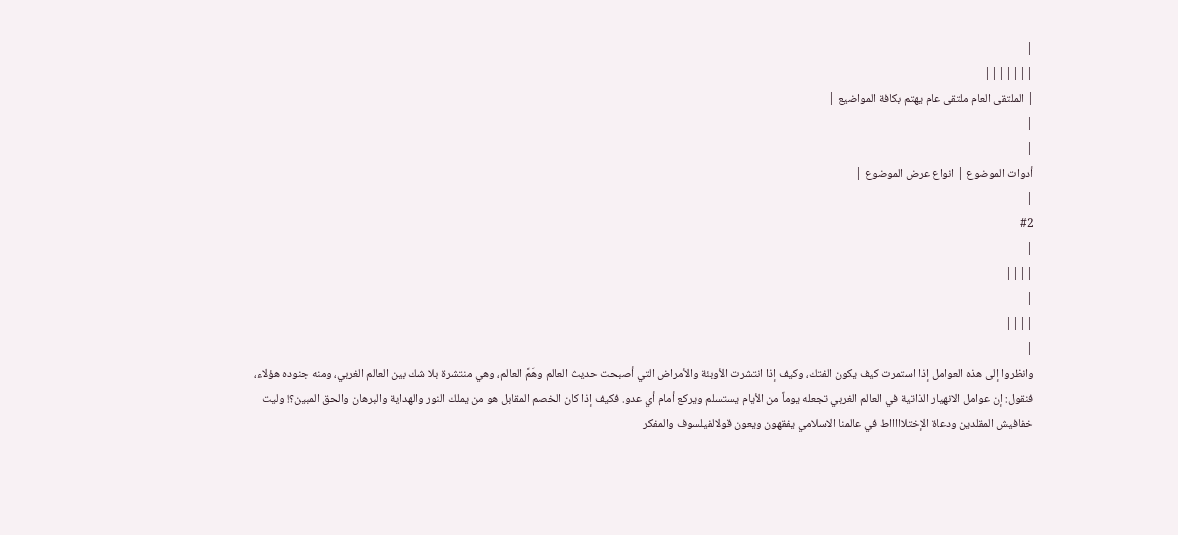|
|||||||
| الملتقى العام ملتقى عام يهتم بكافة المواضيع |
|
|
أدوات الموضوع | انواع عرض الموضوع |
|
#2
|
||||
|
||||
|
وانظروا إلى هذه العوامل إذا استمرت كيف يكون الفتك، وكيف إذا انتشرت الأوبئة والأمراض التي أصبحت حديث العالم وهَمَّ العالم، وهي منتشرة بلا شك بين العالم الغربي، ومنه جنوده هؤلاء، فنقول: إن عوامل الانهيار الذاتية في العالم الغربي تجعله يوماً من الأيام يستسلم ويركع أمام أي عدو. فكيف إذا كان الخصم المقابل هو من يملك النور والهداية والبرهان والحق المبين؟! وليت خفافيش المقلدين ودعاة الإختلاااااط في عالمنا الاسلامي يفقهون ويعون قولالفيلسوف والمفكر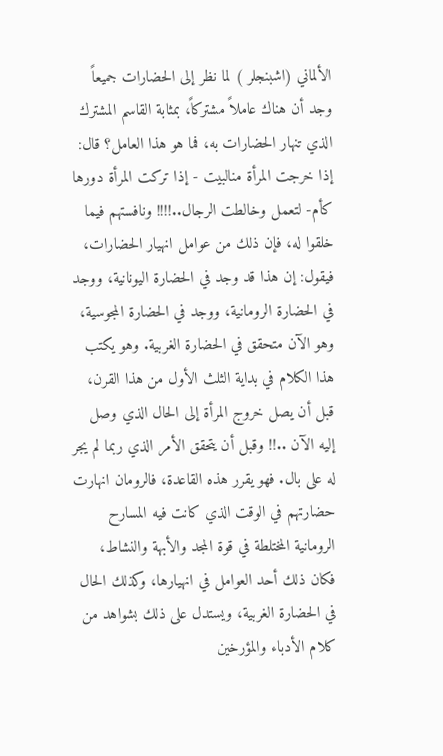الألماني (اشبنجلر ) لما نظر إلى الحضارات جميعاً وجد أن هناك عاملاً مشتركاً، بمثابة القاسم المشترك الذي تنهار الحضارات به، فما هو هذا العامل؟ قال: إذا خرجت المرأة منالبيت - إذا تركت المرأة دورها كأم- لتعمل وخالطت الرجال..!!!! ونافستهم فيما خلقوا له، فإن ذلك من عوامل انهيار الحضارات، فيقول: إن هذا قد وجد في الحضارة اليونانية، ووجد في الحضارة الرومانية، ووجد في الحضارة المجوسية، وهو الآن متحقق في الحضارة الغربية. وهو يكتب هذا الكلام في بداية الثلث الأول من هذا القرن، قبل أن يصل خروج المرأة إلى الحال الذي وصل إليه الآن ..!! وقبل أن يتحقق الأمر الذي ربما لم يجر له على بال. فهو يقرر هذه القاعدة، فالرومان انهارت حضارتهم في الوقت الذي كانت فيه المسارح الرومانية المختلطة في قوة المجد والأبهة والنشاط، فكان ذلك أحد العوامل في انهيارها، وكذلك الحال في الحضارة الغربية، ويستدل على ذلك بشواهد من كلام الأدباء والمؤرخين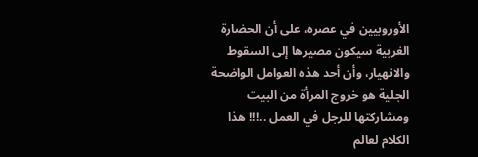الأوروبيين في عصره، على أن الحضارة الغربية سيكون مصيرها إلى السقوط والانهيار، وأن أحد هذه العوامل الواضحة الجلية هو خروج المرأة من البيت ومشاركتها للرجل في العمل ..!!! هذا الكلام لعالم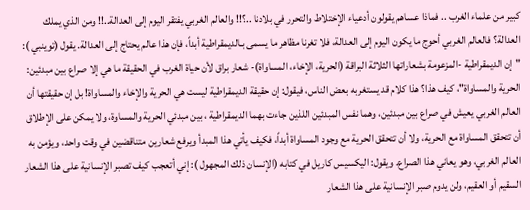كبير من علماء الغرب .. فماذا عساهم يقولون أدعياء الإختلاط والتحرر في بلادنا ..؟!! والعالم الغربي يفتقر اليوم إلى العدالة..!! ومن الذي يملك العدالة؟ فالعالم الغربي أحوج ما يكون اليوم إلى العدالة، فلا تغرنا مظاهر ما يسمى بـالديمقراطية أبداً، فإن هذا عالم يحتاج إلى العدالة. يقول (توينبي ): "إن الديمقراطية -المزعومة بشعاراتها الثلاثة البراقة (الحرية، الإخاء، المساواة)- شعار براق لأن حياة الغرب في الحقيقة ما هي إلا صراع بين مبدئين: الحرية والمساواة"، كيف هذا؟ هذا كلام قد يستغربه بعض الناس، فيقول: إن حقيقة الديمقراطية ليست هي الحرية والإخاء والمساواة! بل إن حقيقتها أن العالم الغربي يعيش في صراع بين مبدئين، وهما نفس المبدئين اللذين جاءت بهما الديمقراطية ، بين مبدئي الحرية والمساوة، ولا يمكن على الإطلاق أن تتحقق المساواة مع الحرية، ولا أن تتحقق الحرية مع وجود المساواة أبداً، فكيف يأتي هذا المبدأ ويرفع شعارين متناقضين في وقت واحد، ويؤمن به العالم الغربي، وهو يعاني هذا الصراع. ويقول: اليكسيس كاريل في كتابه (الإنسان ذلك المجهول ): إني أتعجب كيف تصبر الإنسانية على هذا الشعار السقيم أو العقيم، ولن يدوم صبر الإنسانية على هذا الشعار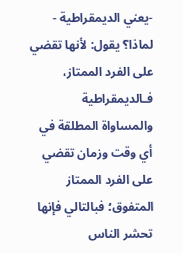-يعني الديمقراطية - لماذا؟ يقول: لأنها تقضي على الفرد الممتاز، فـالديمقراطية والمساواة المطلقة في أي وقت وزمان تقضي على الفرد الممتاز المتفوق؛ فبالتالي فإنها تحشر الناس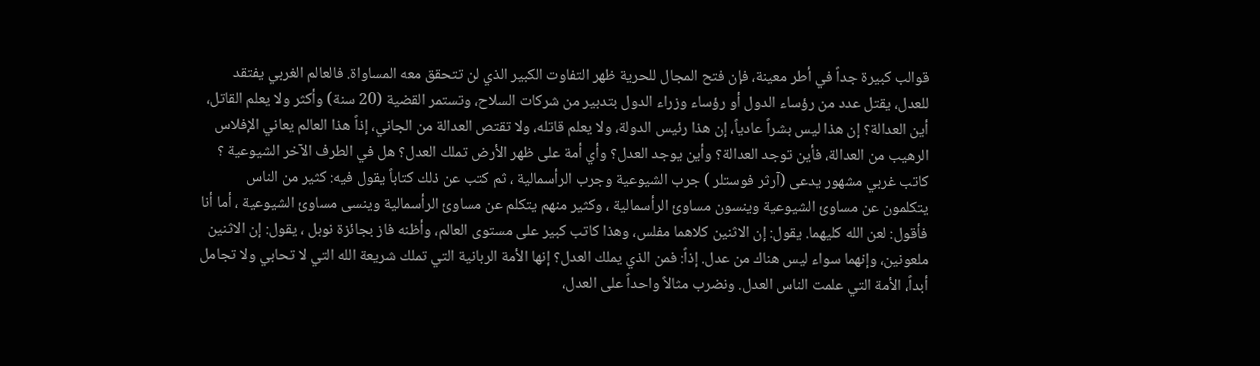قوالب كبيرة جداً في أطر معينة، فإن فتح المجال للحرية ظهر التفاوت الكبير الذي لن تتحقق معه المساواة. فالعالم الغربي يفتقد للعدل، يقتل عدد من رؤساء الدول أو رؤساء وزراء الدول بتدبير من شركات السلاح، وتستمر القضية (20 سنة) وأكثر ولا يعلم القاتل، أين العدالة؟ إن هذا ليس بشراً عادياً، إن هذا رئيس الدولة، ولا يعلم قاتله، ولا تقتص العدالة من الجاني، إذاً هذا العالم يعاني الإفلاس الرهيب من العدالة، فأين توجد العدالة؟ وأين يوجد العدل؟ وأي أمة على ظهر الأرض تملك العدل؟ هل في الطرف الآخر الشيوعية ؟ كاتب غربي مشهور يدعى (آرثر فوستلر ) جرب الشيوعية وجرب الرأسمالية ، ثم كتب عن ذلك كتاباً يقول فيه: كثير من الناس يتكلمون عن مساوئ الشيوعية وينسون مساوئ الرأسمالية ، وكثير منهم يتكلم عن مساوئ الرأسمالية وينسى مساوئ الشيوعية ، أما أنا فأقول: لعن الله كليهما. يقول: إن الاثنين كلاهما مفلس، وهذا كاتب كبير على مستوى العالم، وأظنه فاز بجائزة نوبل ، يقول: إن الاثنين ملعونين، وإنهما سواء ليس هناك من عدل. إذاً: فمن الذي يملك العدل؟ إنها الأمة الربانية التي تملك شريعة الله التي لا تحابي ولا تجامل أبداً، الأمة التي علمت الناس العدل. ونضرب مثالاً واحداً على العدل،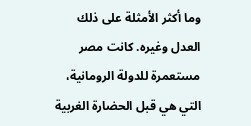وما أكثر الأمثلة على ذلك العدل وغيره. كانت مصر مستعمرة للدولة الرومانية، التي هي قبل الحضارة الغربية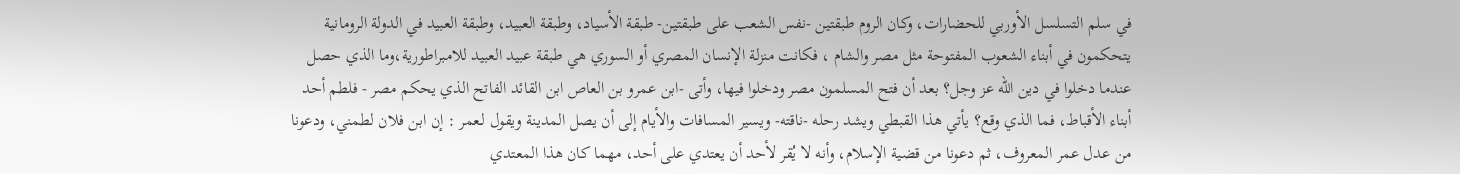في سلم التسلسل الأوربي للحضارات، وكان الروم طبقتين -نفس الشعب على طبقتين- طبقة الأسياد، وطبقة العبيد، وطبقة العبيد في الدولة الرومانية يتحكمون في أبناء الشعوب المفتوحة مثل مصر والشام ، فكانت منزلة الإنسان المصري أو السوري هي طبقة عبيد العبيد للامبراطورية،وما الذي حصل عندما دخلوا في دين الله عز وجل؟ بعد أن فتح المسلمون مصر ودخلوا فيها، وأتى -ابن عمرو بن العاص ابن القائد الفاتح الذي يحكم مصر - فلطم أحد أبناء الأقباط، فما الذي وقع؟ يأتي هذا القبطي ويشد رحله -ناقته- ويسير المسافات والأيام إلى أن يصل المدينة ويقول لـعمر : إن ابن فلان لطمني، ودعونا من عدل عمر المعروف، ثم دعونا من قضية الإسلام، وأنه لا يُقر لأحد أن يعتدي على أحد، مهما كان هذا المعتدي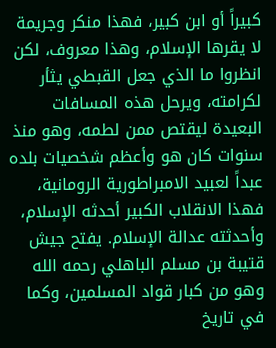كبيراً أو ابن كبير، فهذا منكر وجريمة لا يقرها الإسلام، وهذا معروف، لكن انظروا ما الذي جعل القبطي يثأر لكرامته، ويرحل هذه المسافات البعيدة ليقتص ممن لطمه، وهو منذ سنوات كان هو وأعظم شخصيات بلده عبداً لعبيد الامبراطورية الرومانية، فهذا الانقلاب الكبير أحدثه الإسلام، وأحدثته عدالة الإسلام. يفتح جيش قتيبة بن مسلم الباهلي رحمه الله وهو من كبار قواد المسلمين، وكما في تاريخ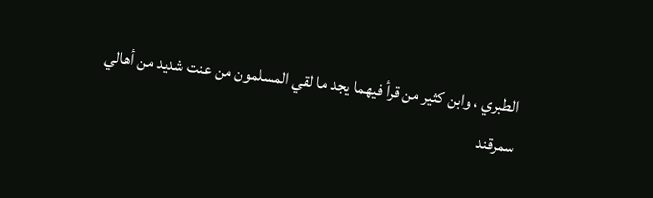الطبري ، وابن كثير من قرأ فيهما يجد ما لقي المسلمون من عنت شديد من أهالي سمرقند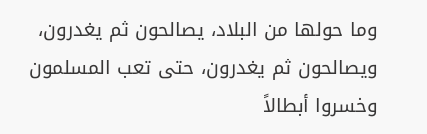وما حولها من البلاد، يصالحون ثم يغدرون، ويصالحون ثم يغدرون، حتى تعب المسلمون وخسروا أبطالاً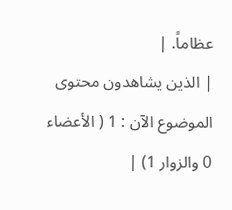عظاماً. |
| الذين يشاهدون محتوى الموضوع الآن : 1 ( الأعضاء 0 والزوار 1) |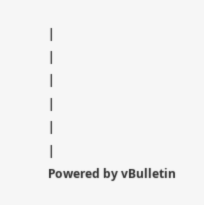|
|
|
|
|
|
Powered by vBulletin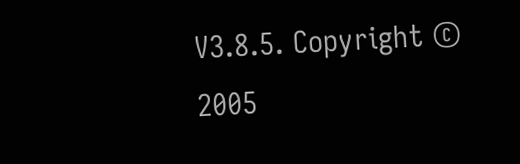V3.8.5. Copyright © 2005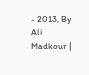- 2013, By Ali Madkour |